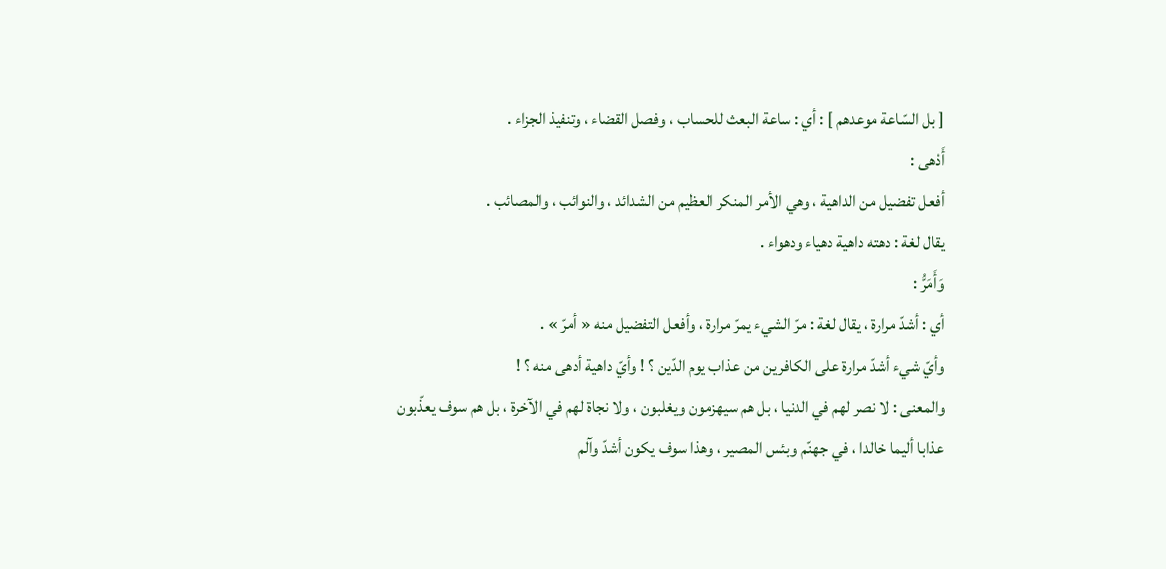[ بل السّاعة موعدهم ] : أي : ساعة البعث للحساب ، وفصل القضاء ، وتنفيذ الجزاء .
أَدْهى :
أفعل تفضيل من الداهية ، وهي الأمر المنكر العظيم من الشدائد ، والنوائب ، والمصائب .
يقال لغة : دهته داهية دهياء ودهواء .
وَأَمَرُّ :
أي : أشدّ مرارة ، يقال لغة : مرّ الشيء يمرّ مرارة ، وأفعل التفضيل منه « أمرّ » .
وأيّ شيء أشدّ مرارة على الكافرين من عذاب يوم الدّين ؟ ! وأيّ داهية أدهى منه ؟ !
والمعنى : لا نصر لهم في الدنيا ، بل هم سيهزمون ويغلبون ، ولا نجاة لهم في الآخرة ، بل هم سوف يعذّبون عذابا أليما خالدا ، في جهنّم وبئس المصير ، وهذا سوف يكون أشدّ وآلم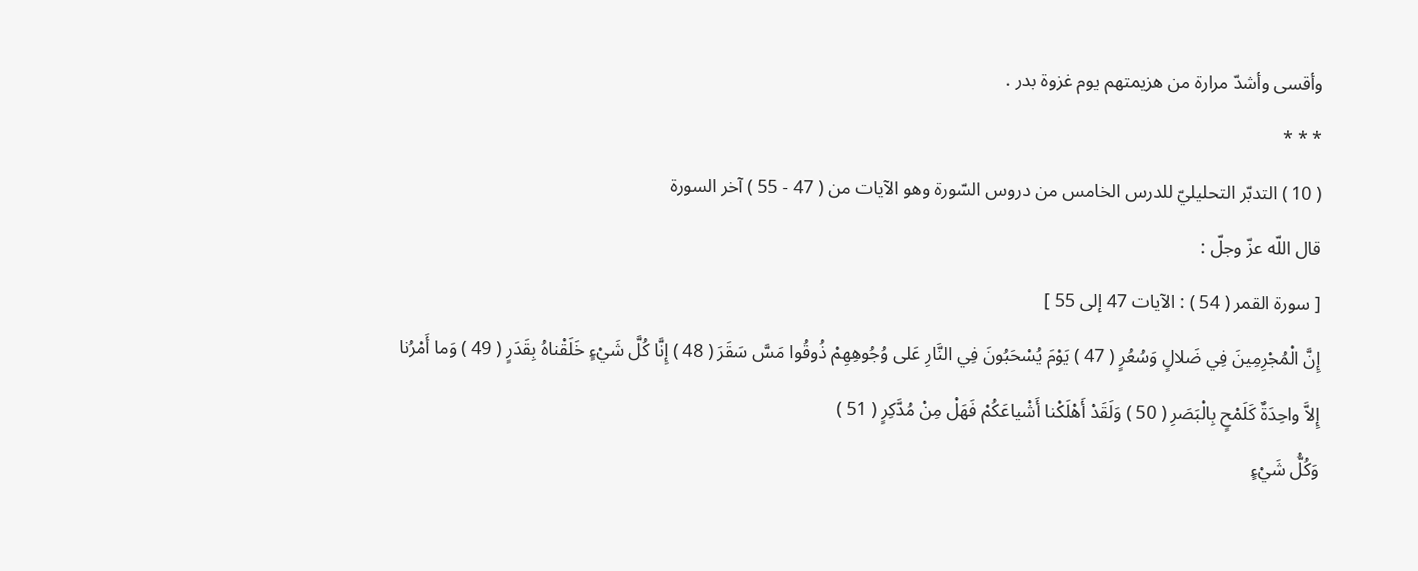وأقسى وأشدّ مرارة من هزيمتهم يوم غزوة بدر .
* * *
( 10 ) التدبّر التحليليّ للدرس الخامس من دروس السّورة وهو الآيات من ( 47 - 55 ) آخر السورة
قال اللّه عزّ وجلّ :
[ سورة القمر ( 54 ) : الآيات 47 إلى 55 ]
إِنَّ الْمُجْرِمِينَ فِي ضَلالٍ وَسُعُرٍ ( 47 ) يَوْمَ يُسْحَبُونَ فِي النَّارِ عَلى وُجُوهِهِمْ ذُوقُوا مَسَّ سَقَرَ ( 48 ) إِنَّا كُلَّ شَيْءٍ خَلَقْناهُ بِقَدَرٍ ( 49 ) وَما أَمْرُنا إِلاَّ واحِدَةٌ كَلَمْحٍ بِالْبَصَرِ ( 50 ) وَلَقَدْ أَهْلَكْنا أَشْياعَكُمْ فَهَلْ مِنْ مُدَّكِرٍ ( 51 )
وَكُلُّ شَيْءٍ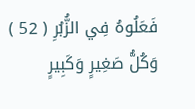فَعَلُوهُ فِي الزُّبُرِ ( 52 ) وَكُلُّ صَغِيرٍ وَكَبِيرٍ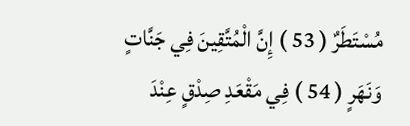مُسْتَطَرٌ ( 53 ) إِنَّ الْمُتَّقِينَ فِي جَنَّاتٍ وَنَهَرٍ ( 54 ) فِي مَقْعَدِ صِدْقٍ عِنْدَ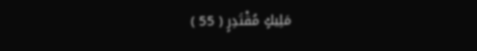مَلِيكٍ مُقْتَدِرٍ ( 55 )